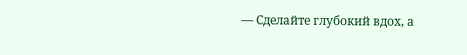— Сделайте глубокий вдох, а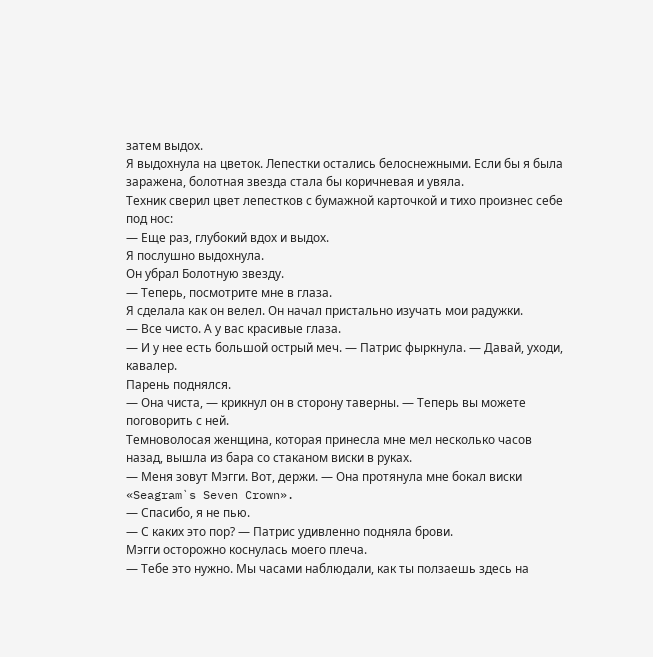затем выдох.
Я выдохнула на цветок. Лепестки остались белоснежными. Если бы я была заражена, болотная звезда стала бы коричневая и увяла.
Техник сверил цвет лепестков с бумажной карточкой и тихо произнес себе под нос:
— Еще раз, глубокий вдох и выдох.
Я послушно выдохнула.
Он убрал Болотную звезду.
— Теперь, посмотрите мне в глаза.
Я сделала как он велел. Он начал пристально изучать мои радужки.
— Все чисто. А у вас красивые глаза.
— И у нее есть большой острый меч. — Патрис фыркнула. — Давай, уходи, кавалер.
Парень поднялся.
— Она чиста, — крикнул он в сторону таверны. — Теперь вы можете поговорить с ней.
Темноволосая женщина, которая принесла мне мел несколько часов назад, вышла из бара со стаканом виски в руках.
— Меня зовут Мэгги. Вот, держи. — Она протянула мне бокал виски «Seagram`s Seven Crown».
— Спасибо, я не пью.
— С каких это пор? — Патрис удивленно подняла брови.
Мэгги осторожно коснулась моего плеча.
— Тебе это нужно. Мы часами наблюдали, как ты ползаешь здесь на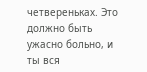четвереньках. Это должно быть ужасно больно, и ты вся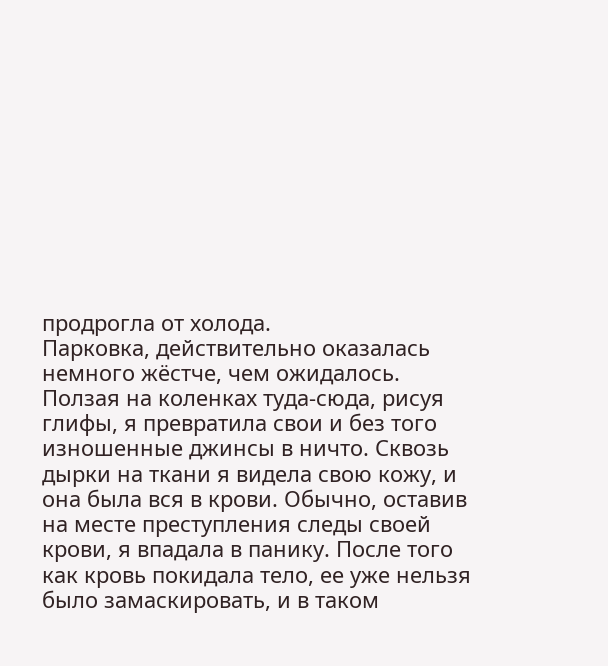продрогла от холода.
Парковка, действительно оказалась немного жёстче, чем ожидалось. Ползая на коленках туда-сюда, рисуя глифы, я превратила свои и без того изношенные джинсы в ничто. Сквозь дырки на ткани я видела свою кожу, и она была вся в крови. Обычно, оставив на месте преступления следы своей крови, я впадала в панику. После того как кровь покидала тело, ее уже нельзя было замаскировать, и в таком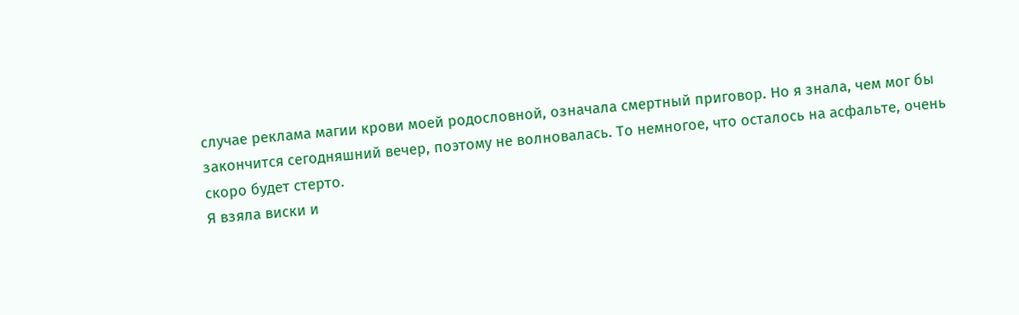случае реклама магии крови моей родословной, означала смертный приговор. Но я знала, чем мог бы закончится сегодняшний вечер, поэтому не волновалась. То немногое, что осталось на асфальте, очень скоро будет стерто.
Я взяла виски и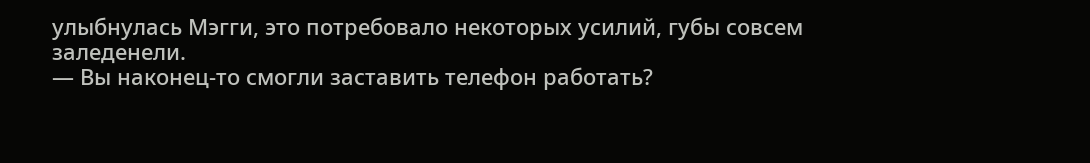улыбнулась Мэгги, это потребовало некоторых усилий, губы совсем заледенели.
— Вы наконец-то смогли заставить телефон работать?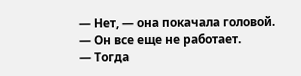— Нет, — она покачала головой. — Он все еще не работает.
— Тогда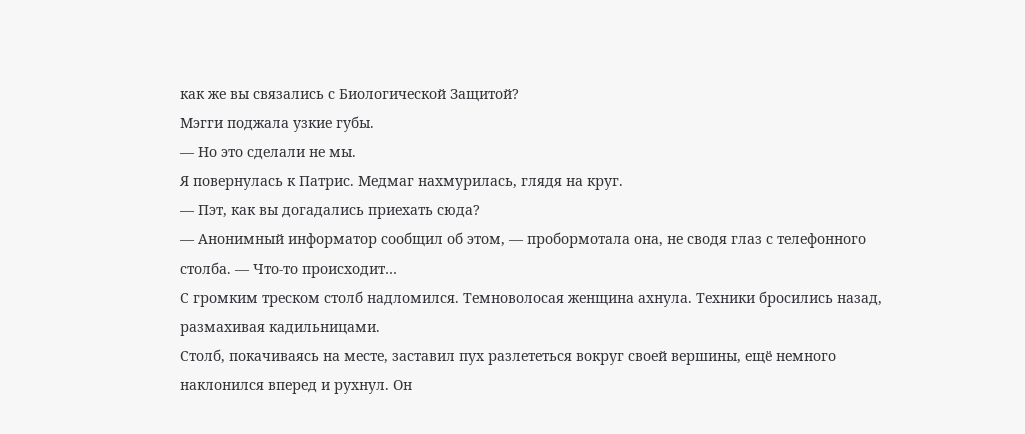как же вы связались с Биологической Защитой?
Мэгги поджала узкие губы.
— Но это сделали не мы.
Я повернулась к Патрис. Медмаг нахмурилась, глядя на круг.
— Пэт, как вы догадались приехать сюда?
— Анонимный информатор сообщил об этом, — пробормотала она, не сводя глаз с телефонного столба. — Что-то происходит…
С громким треском столб надломился. Темноволосая женщина ахнула. Техники бросились назад, размахивая кадильницами.
Столб, покачиваясь на месте, заставил пух разлететься вокруг своей вершины, ещё немного наклонился вперед и рухнул. Он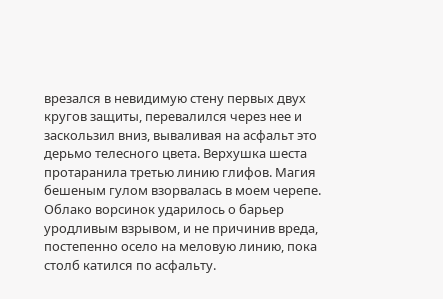врезался в невидимую стену первых двух кругов защиты, перевалился через нее и заскользил вниз, вываливая на асфальт это дерьмо телесного цвета. Верхушка шеста протаранила третью линию глифов. Магия бешеным гулом взорвалась в моем черепе. Облако ворсинок ударилось о барьер уродливым взрывом, и не причинив вреда, постепенно осело на меловую линию, пока столб катился по асфальту.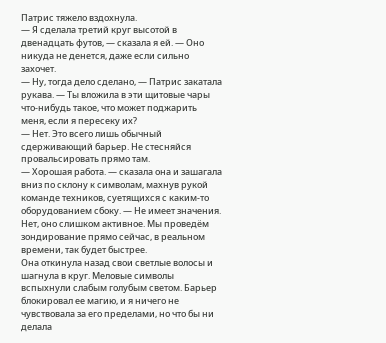Патрис тяжело вздохнула.
— Я сделала третий круг высотой в двенадцать футов, — сказала я ей. — Оно никуда не денется, даже если сильно захочет.
— Ну, тогда дело сделано, — Патрис закатала рукава. — Ты вложила в эти щитовые чары что-нибудь такое, что может поджарить меня, если я пересеку их?
— Нет. Это всего лишь обычный сдерживающий барьер. Не стесняйся провальсировать прямо там.
— Хорошая работа. — сказала она и зашагала вниз по склону к символам, махнув рукой команде техников, суетящихся с каким-то оборудованием сбоку. — Не имеет значения. Нет, оно слишком активное. Мы проведём зондирование прямо сейчас, в реальном времени, так будет быстрее.
Она откинула назад свои светлые волосы и шагнула в круг. Меловые символы вспыхнули слабым голубым светом. Барьер блокировал ее магию, и я ничего не чувствовала за его пределами, но что бы ни делала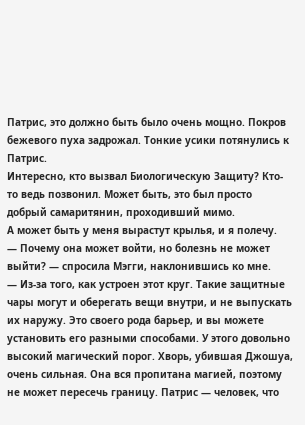Патрис, это должно быть было очень мощно. Покров бежевого пуха задрожал. Тонкие усики потянулись к Патрис.
Интересно, кто вызвал Биологическую Защиту? Кто-то ведь позвонил. Может быть, это был просто добрый самаритянин, проходивший мимо.
А может быть у меня вырастут крылья, и я полечу.
— Почему она может войти, но болезнь не может выйти? — спросила Мэгги, наклонившись ко мне.
— Из-за того, как устроен этот круг. Такие защитные чары могут и оберегать вещи внутри, и не выпускать их наружу. Это своего рода барьер, и вы можете установить его разными способами. У этого довольно высокий магический порог. Хворь, убившая Джошуа, очень сильная. Она вся пропитана магией, поэтому не может пересечь границу. Патрис — человек, что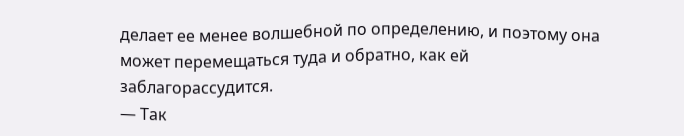делает ее менее волшебной по определению, и поэтому она может перемещаться туда и обратно, как ей заблагорассудится.
— Так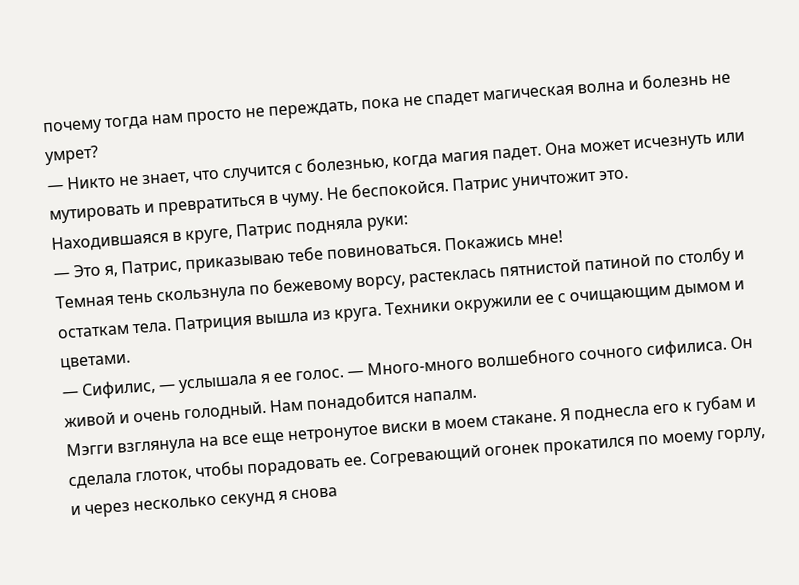почему тогда нам просто не переждать, пока не спадет магическая волна и болезнь не умрет?
— Никто не знает, что случится с болезнью, когда магия падет. Она может исчезнуть или мутировать и превратиться в чуму. Не беспокойся. Патрис уничтожит это.
Находившаяся в круге, Патрис подняла руки:
— Это я, Патрис, приказываю тебе повиноваться. Покажись мне!
Темная тень скользнула по бежевому ворсу, растеклась пятнистой патиной по столбу и остаткам тела. Патриция вышла из круга. Техники окружили ее с очищающим дымом и цветами.
— Сифилис, — услышала я ее голос. — Много-много волшебного сочного сифилиса. Он живой и очень голодный. Нам понадобится напалм.
Мэгги взглянула на все еще нетронутое виски в моем стакане. Я поднесла его к губам и сделала глоток, чтобы порадовать ее. Согревающий огонек прокатился по моему горлу, и через несколько секунд я снова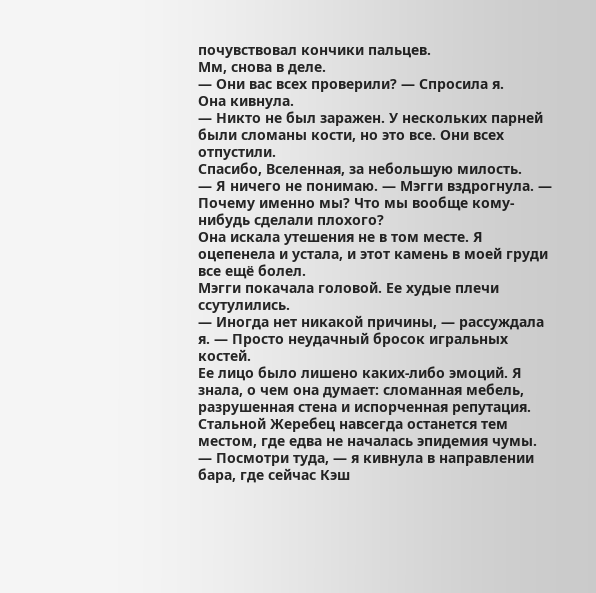почувствовал кончики пальцев.
Мм, снова в деле.
— Они вас всех проверили? — Спросила я.
Она кивнула.
— Никто не был заражен. У нескольких парней были сломаны кости, но это все. Они всех отпустили.
Спасибо, Вселенная, за небольшую милость.
— Я ничего не понимаю. — Мэгги вздрогнула. — Почему именно мы? Что мы вообще кому-нибудь сделали плохого?
Она искала утешения не в том месте. Я оцепенела и устала, и этот камень в моей груди все ещё болел.
Мэгги покачала головой. Ее худые плечи ссутулились.
— Иногда нет никакой причины, — рассуждала я. — Просто неудачный бросок игральных костей.
Ее лицо было лишено каких-либо эмоций. Я знала, о чем она думает: сломанная мебель, разрушенная стена и испорченная репутация. Стальной Жеребец навсегда останется тем местом, где едва не началась эпидемия чумы.
— Посмотри туда, — я кивнула в направлении бара, где сейчас Кэш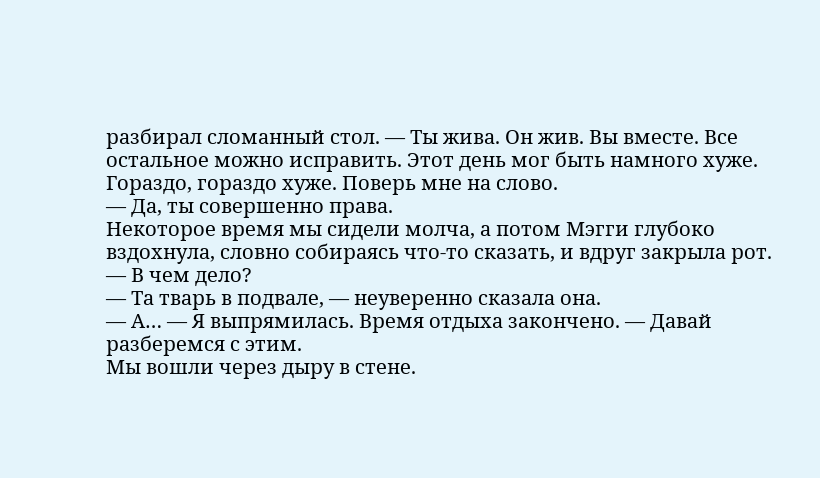разбирал сломанный стол. — Ты жива. Он жив. Вы вместе. Все остальное можно исправить. Этот день мог быть намного хуже. Гораздо, гораздо хуже. Поверь мне на слово.
— Да, ты совершенно права.
Некоторое время мы сидели молча, а потом Мэгги глубоко вздохнула, словно собираясь что-то сказать, и вдруг закрыла рот.
— В чем дело?
— Та тварь в подвале, — неуверенно сказала она.
— А… — Я выпрямилась. Время отдыха закончено. — Давай разберемся с этим.
Мы вошли через дыру в стене.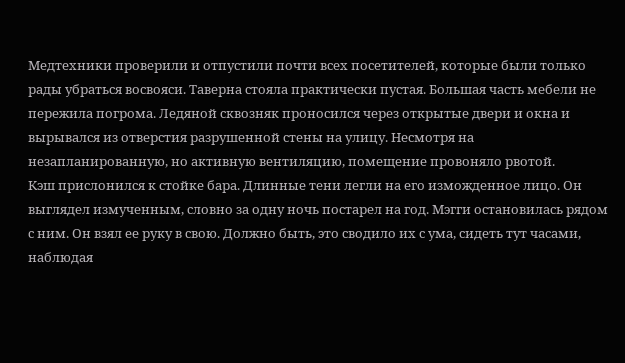Медтехники проверили и отпустили почти всех посетителей, которые были только рады убраться восвояси. Таверна стояла практически пустая. Большая часть мебели не пережила погрома. Ледяной сквозняк проносился через открытые двери и окна и вырывался из отверстия разрушенной стены на улицу. Несмотря на незапланированную, но активную вентиляцию, помещение провоняло рвотой.
Кэш прислонился к стойке бара. Длинные тени легли на его изможденное лицо. Он выглядел измученным, словно за одну ночь постарел на год. Мэгги остановилась рядом с ним. Он взял ее руку в свою. Должно быть, это сводило их с ума, сидеть тут часами, наблюдая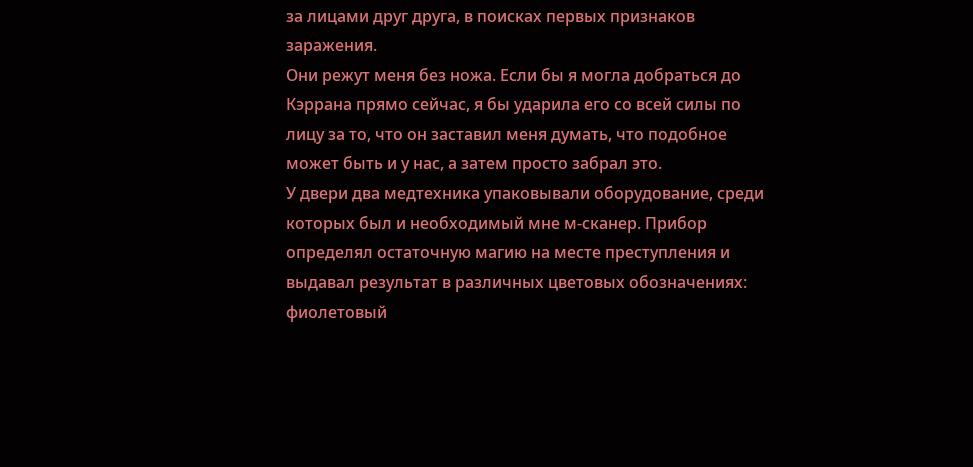за лицами друг друга, в поисках первых признаков заражения.
Они режут меня без ножа. Если бы я могла добраться до Кэррана прямо сейчас, я бы ударила его со всей силы по лицу за то, что он заставил меня думать, что подобное может быть и у нас, а затем просто забрал это.
У двери два медтехника упаковывали оборудование, среди которых был и необходимый мне м-сканер. Прибор определял остаточную магию на месте преступления и выдавал результат в различных цветовых обозначениях: фиолетовый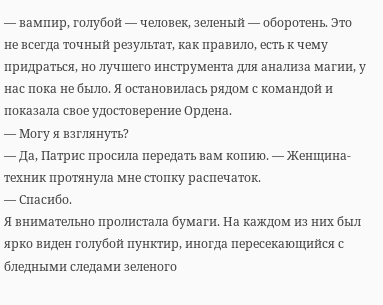— вампир, голубой — человек, зеленый — оборотень. Это не всегда точный результат, как правило, есть к чему придраться, но лучшего инструмента для анализа магии, у нас пока не было. Я остановилась рядом с командой и показала свое удостоверение Ордена.
— Могу я взглянуть?
— Да, Патрис просила передать вам копию. — Женщина-техник протянула мне стопку распечаток.
— Спасибо.
Я внимательно пролистала бумаги. На каждом из них был ярко виден голубой пунктир, иногда пересекающийся с бледными следами зеленого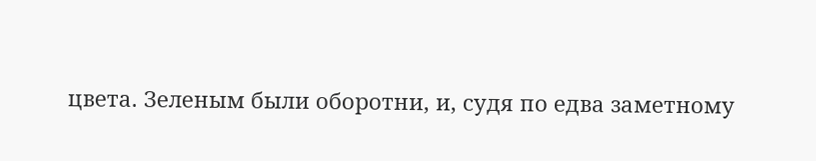цвета. Зеленым были оборотни, и, судя по едва заметному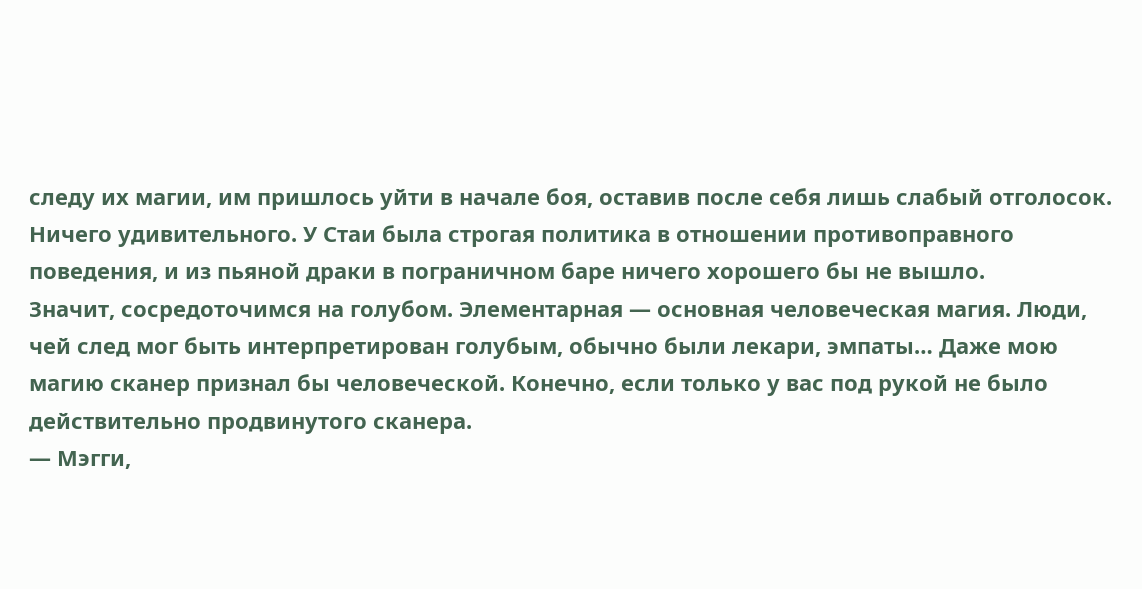следу их магии, им пришлось уйти в начале боя, оставив после себя лишь слабый отголосок. Ничего удивительного. У Стаи была строгая политика в отношении противоправного поведения, и из пьяной драки в пограничном баре ничего хорошего бы не вышло.
Значит, сосредоточимся на голубом. Элементарная — основная человеческая магия. Люди, чей след мог быть интерпретирован голубым, обычно были лекари, эмпаты… Даже мою магию сканер признал бы человеческой. Конечно, если только у вас под рукой не было действительно продвинутого сканера.
— Мэгги,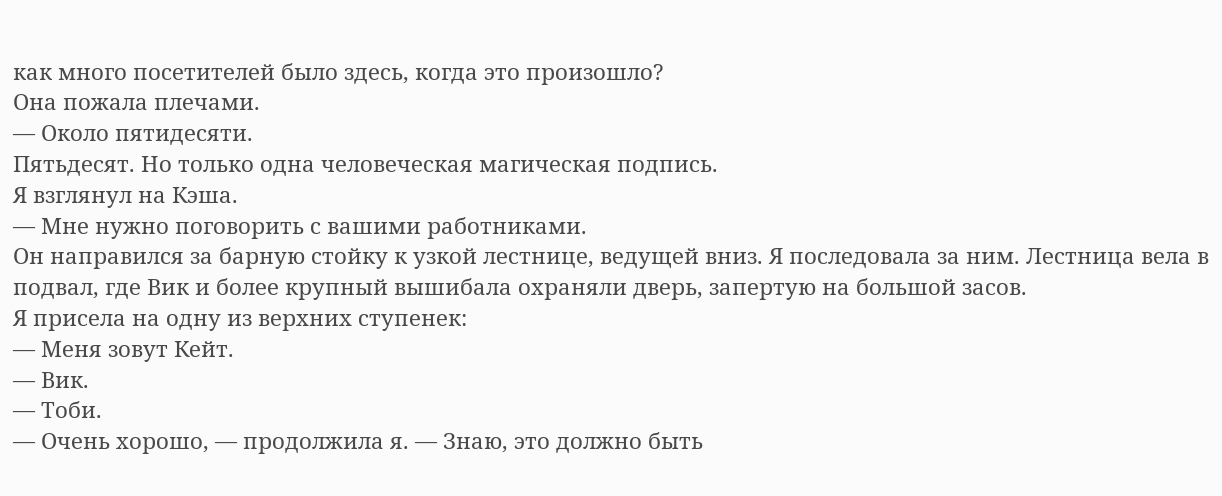как много посетителей было здесь, когда это произошло?
Она пожала плечами.
— Около пятидесяти.
Пятьдесят. Но только одна человеческая магическая подпись.
Я взглянул на Кэша.
— Мне нужно поговорить с вашими работниками.
Он направился за барную стойку к узкой лестнице, ведущей вниз. Я последовала за ним. Лестница вела в подвал, где Вик и более крупный вышибала охраняли дверь, запертую на большой засов.
Я присела на одну из верхних ступенек:
— Меня зовут Кейт.
— Вик.
— Тоби.
— Очень хорошо, — продолжила я. — Знаю, это должно быть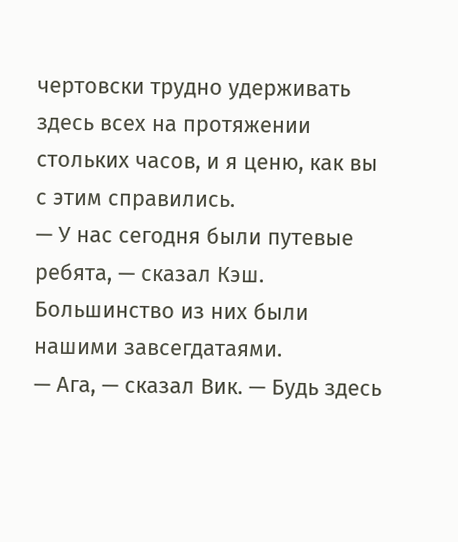чертовски трудно удерживать здесь всех на протяжении стольких часов, и я ценю, как вы с этим справились.
— У нас сегодня были путевые ребята, — сказал Кэш. Большинство из них были нашими завсегдатаями.
— Ага, — сказал Вик. — Будь здесь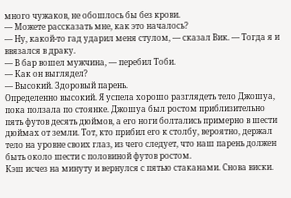много чужаков, не обошлось бы без крови.
— Можете рассказать мне, как это началось?
— Ну, какой-то гад ударил меня стулом, — сказал Вик. — Тогда я и ввязался в драку.
— В бар вошел мужчина, — перебил Тоби.
— Как он выглядел?
— Высокий. Здоровый парень.
Определенно высокий. Я успела хорошо разглядеть тело Джошуа, пока ползала по стоянке. Джошуа был ростом приблизительно пять футов десять дюймов, а его ноги болтались примерно в шести дюймах от земли. Тот, кто прибил его к столбу, вероятно, держал тело на уровне своих глаз, из чего следует, что наш парень должен быть около шести с половиной футов ростом.
Кэш исчез на минуту и вернулся с пятью стаканами. Снова виски.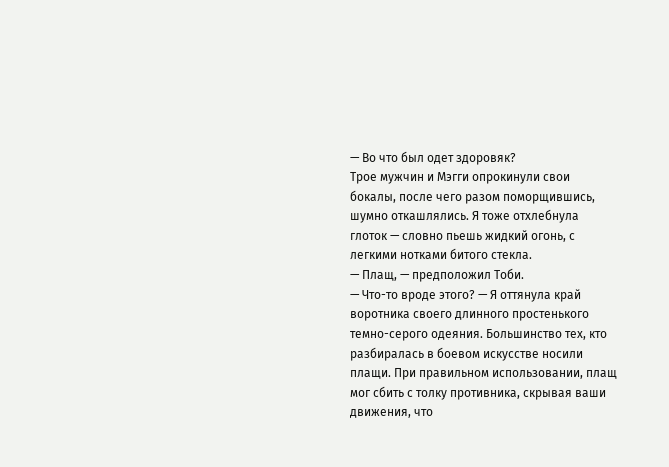— Во что был одет здоровяк?
Трое мужчин и Мэгги опрокинули свои бокалы, после чего разом поморщившись, шумно откашлялись. Я тоже отхлебнула глоток — словно пьешь жидкий огонь, с легкими нотками битого стекла.
— Плащ, — предположил Тоби.
— Что-то вроде этого? — Я оттянула край воротника своего длинного простенького темно-серого одеяния. Большинство тех, кто разбиралась в боевом искусстве носили плащи. При правильном использовании, плащ мог сбить с толку противника, скрывая ваши движения, что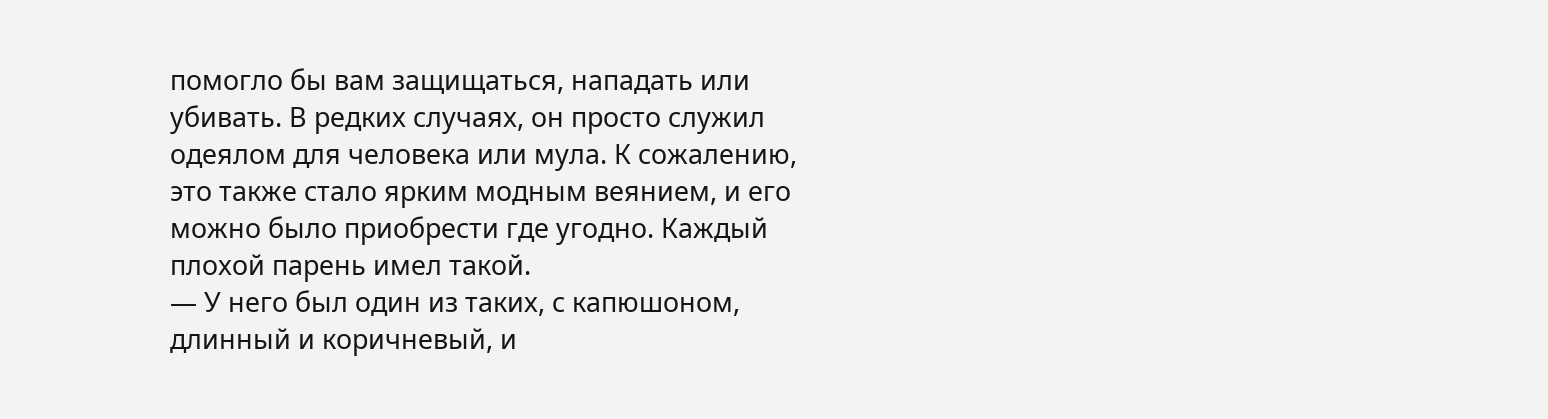помогло бы вам защищаться, нападать или убивать. В редких случаях, он просто служил одеялом для человека или мула. К сожалению, это также стало ярким модным веянием, и его можно было приобрести где угодно. Каждый плохой парень имел такой.
— У него был один из таких, с капюшоном, длинный и коричневый, и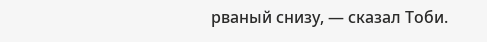рваный снизу, — сказал Тоби.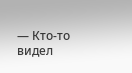— Кто-то видел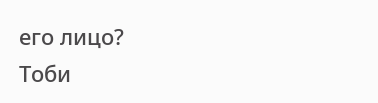его лицо?
Тоби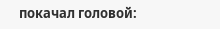покачал головой: